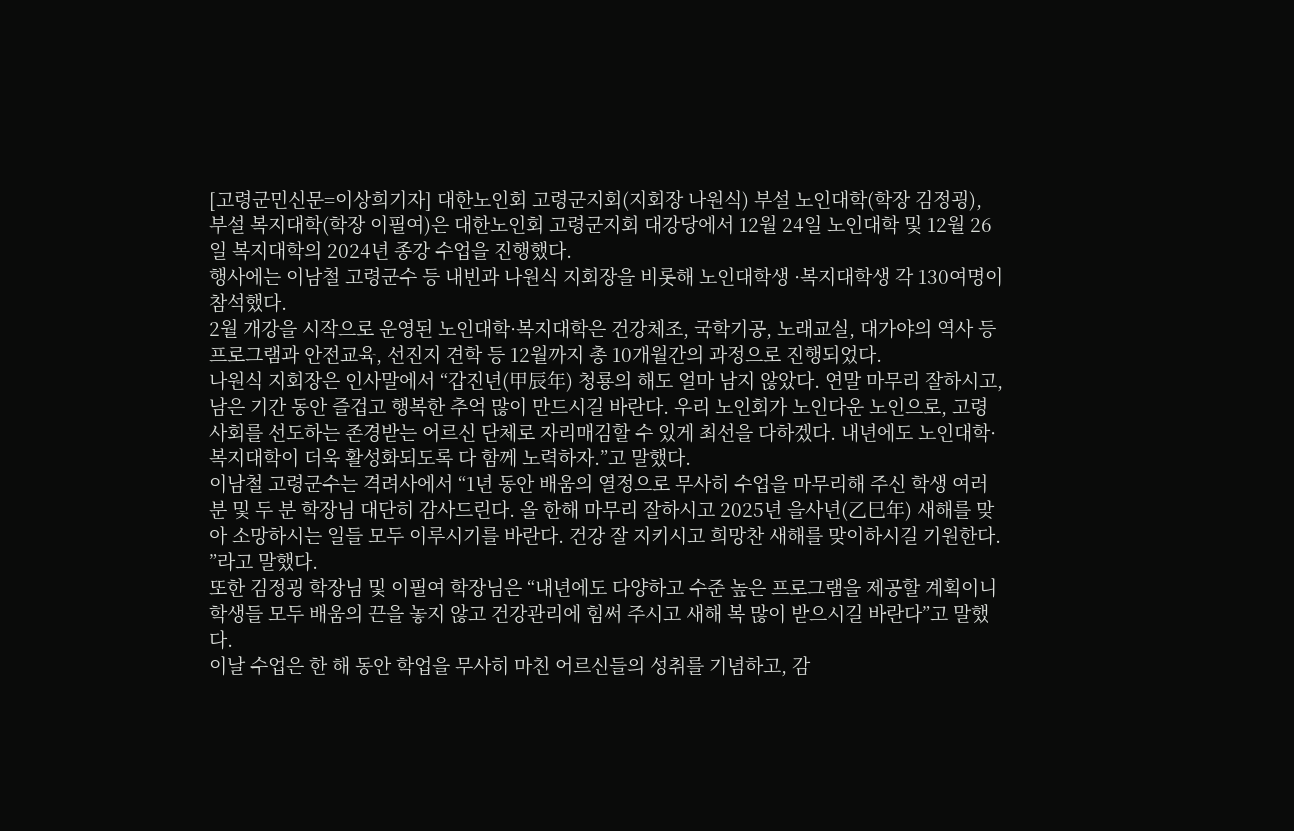[고령군민신문=이상희기자] 대한노인회 고령군지회(지회장 나원식) 부설 노인대학(학장 김정굉), 부설 복지대학(학장 이필여)은 대한노인회 고령군지회 대강당에서 12월 24일 노인대학 및 12월 26일 복지대학의 2024년 종강 수업을 진행했다.
행사에는 이남철 고령군수 등 내빈과 나원식 지회장을 비롯해 노인대학생 ·복지대학생 각 130여명이 참석했다.
2월 개강을 시작으로 운영된 노인대학·복지대학은 건강체조, 국학기공, 노래교실, 대가야의 역사 등 프로그램과 안전교육, 선진지 견학 등 12월까지 총 10개월간의 과정으로 진행되었다.
나원식 지회장은 인사말에서 “갑진년(甲辰年) 청룡의 해도 얼마 남지 않았다. 연말 마무리 잘하시고, 남은 기간 동안 즐겁고 행복한 추억 많이 만드시길 바란다. 우리 노인회가 노인다운 노인으로, 고령사회를 선도하는 존경받는 어르신 단체로 자리매김할 수 있게 최선을 다하겠다. 내년에도 노인대학·복지대학이 더욱 활성화되도록 다 함께 노력하자.”고 말했다.
이남철 고령군수는 격려사에서 “1년 동안 배움의 열정으로 무사히 수업을 마무리해 주신 학생 여러분 및 두 분 학장님 대단히 감사드린다. 올 한해 마무리 잘하시고 2025년 을사년(乙巳年) 새해를 맞아 소망하시는 일들 모두 이루시기를 바란다. 건강 잘 지키시고 희망찬 새해를 맞이하시길 기원한다. ”라고 말했다.
또한 김정굉 학장님 및 이필여 학장님은 “내년에도 다양하고 수준 높은 프로그램을 제공할 계획이니 학생들 모두 배움의 끈을 놓지 않고 건강관리에 힘써 주시고 새해 복 많이 받으시길 바란다”고 말했다.
이날 수업은 한 해 동안 학업을 무사히 마친 어르신들의 성취를 기념하고, 감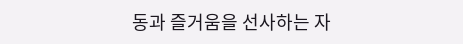동과 즐거움을 선사하는 자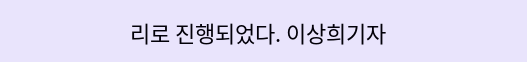리로 진행되었다. 이상희기자